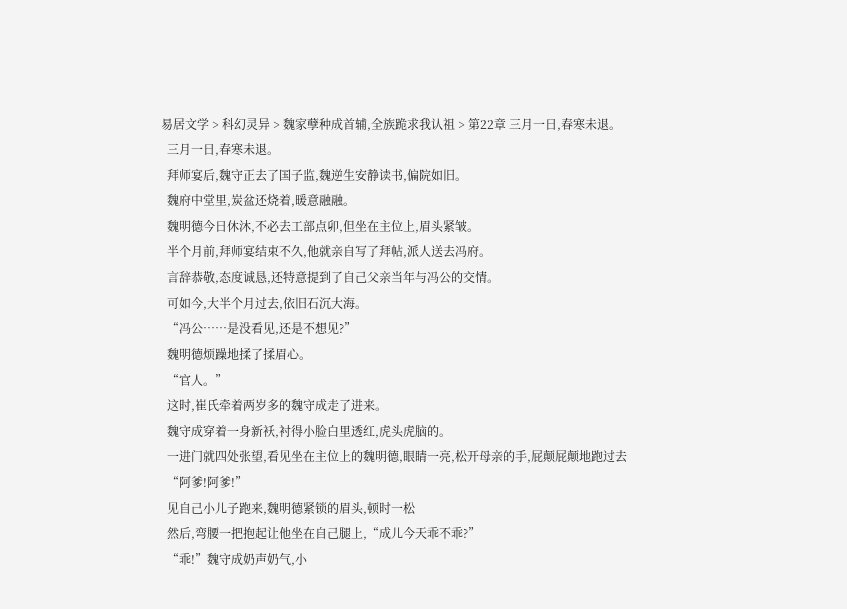易居文学 > 科幻灵异 > 魏家孽种成首辅,全族跪求我认祖 > 第22章 三月一日,春寒未退。
  三月一日,春寒未退。
  拜师宴后,魏守正去了国子监,魏逆生安静读书,偏院如旧。
  魏府中堂里,炭盆还烧着,暖意融融。
  魏明德今日休沐,不必去工部点卯,但坐在主位上,眉头紧皱。
  半个月前,拜师宴结束不久,他就亲自写了拜帖,派人送去冯府。
  言辞恭敬,态度诚恳,还特意提到了自己父亲当年与冯公的交情。
  可如今,大半个月过去,依旧石沉大海。
  “冯公……是没看见,还是不想见?”
  魏明德烦躁地揉了揉眉心。
  “官人。”
  这时,崔氏牵着两岁多的魏守成走了进来。
  魏守成穿着一身新袄,衬得小脸白里透红,虎头虎脑的。
  一进门就四处张望,看见坐在主位上的魏明德,眼睛一亮,松开母亲的手,屁颠屁颠地跑过去
  “阿爹!阿爹!”
  见自己小儿子跑来,魏明德紧锁的眉头,顿时一松
  然后,弯腰一把抱起让他坐在自己腿上,“成儿今天乖不乖?”
  “乖!”魏守成奶声奶气,小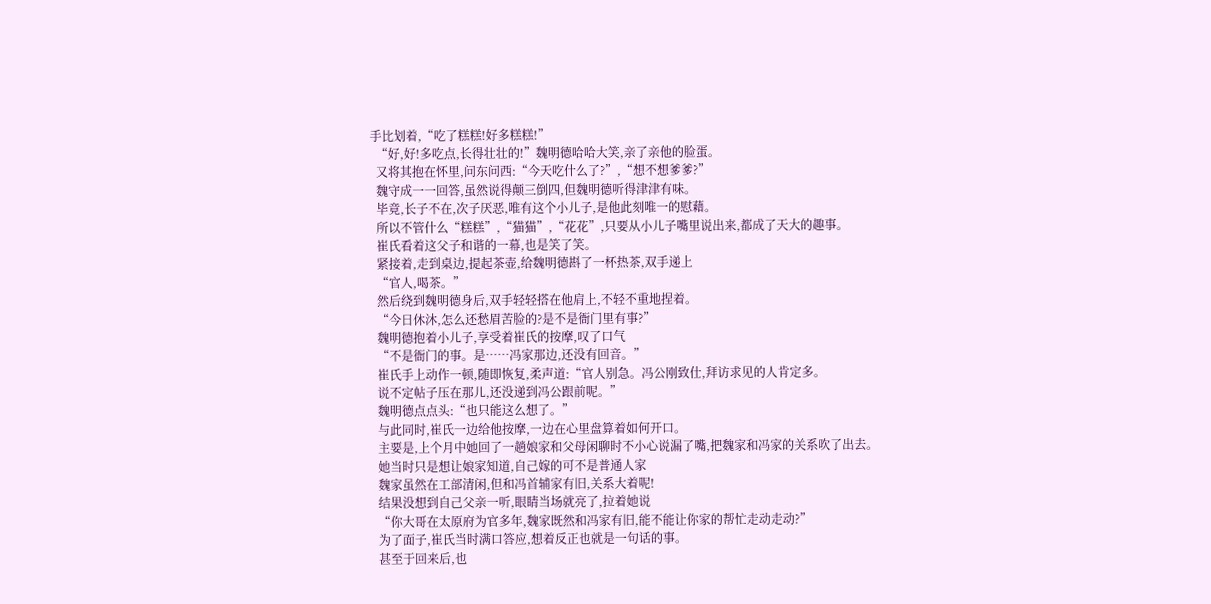手比划着,“吃了糕糕!好多糕糕!”
  “好,好!多吃点,长得壮壮的!”魏明德哈哈大笑,亲了亲他的脸蛋。
  又将其抱在怀里,问东问西:“今天吃什么了?”,“想不想爹爹?”
  魏守成一一回答,虽然说得颠三倒四,但魏明德听得津津有味。
  毕竟,长子不在,次子厌恶,唯有这个小儿子,是他此刻唯一的慰藉。
  所以不管什么“糕糕”,“猫猫”,“花花”,只要从小儿子嘴里说出来,都成了天大的趣事。
  崔氏看着这父子和谐的一幕,也是笑了笑。
  紧接着,走到桌边,提起茶壶,给魏明德斟了一杯热茶,双手递上
  “官人,喝茶。”
  然后绕到魏明德身后,双手轻轻搭在他肩上,不轻不重地捏着。
  “今日休沐,怎么还愁眉苦脸的?是不是衙门里有事?”
  魏明德抱着小儿子,享受着崔氏的按摩,叹了口气
  “不是衙门的事。是……冯家那边,还没有回音。”
  崔氏手上动作一顿,随即恢复,柔声道:“官人别急。冯公刚致仕,拜访求见的人肯定多。
  说不定帖子压在那儿,还没递到冯公跟前呢。”
  魏明德点点头:“也只能这么想了。”
  与此同时,崔氏一边给他按摩,一边在心里盘算着如何开口。
  主要是,上个月中她回了一趟娘家和父母闲聊时不小心说漏了嘴,把魏家和冯家的关系吹了出去。
  她当时只是想让娘家知道,自己嫁的可不是普通人家
  魏家虽然在工部清闲,但和冯首辅家有旧,关系大着呢!
  结果没想到自己父亲一听,眼睛当场就亮了,拉着她说
  “你大哥在太原府为官多年,魏家既然和冯家有旧,能不能让你家的帮忙走动走动?”
  为了面子,崔氏当时满口答应,想着反正也就是一句话的事。
  甚至于回来后,也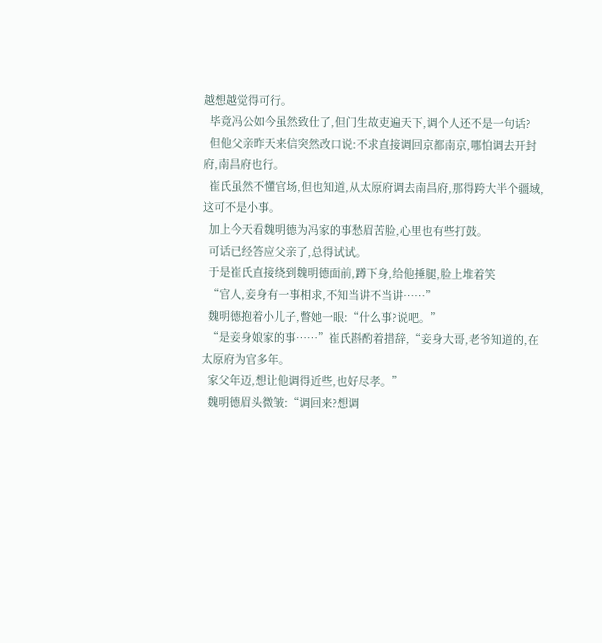越想越觉得可行。
  毕竟冯公如今虽然致仕了,但门生故吏遍天下,调个人还不是一句话?
  但他父亲昨天来信突然改口说:不求直接调回京都南京,哪怕调去开封府,南昌府也行。
  崔氏虽然不懂官场,但也知道,从太原府调去南昌府,那得跨大半个疆域,这可不是小事。
  加上今天看魏明德为冯家的事愁眉苦脸,心里也有些打鼓。
  可话已经答应父亲了,总得试试。
  于是崔氏直接绕到魏明德面前,蹲下身,给他捶腿,脸上堆着笑
  “官人,妾身有一事相求,不知当讲不当讲……”
  魏明德抱着小儿子,瞥她一眼:“什么事?说吧。”
  “是妾身娘家的事……”崔氏斟酌着措辞,“妾身大哥,老爷知道的,在太原府为官多年。
  家父年迈,想让他调得近些,也好尽孝。”
  魏明德眉头微皱:“调回来?想调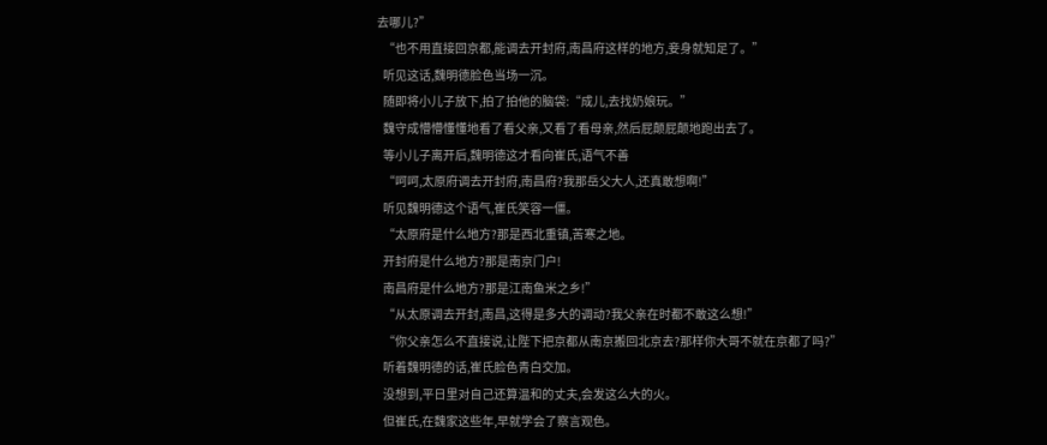去哪儿?”
  “也不用直接回京都,能调去开封府,南昌府这样的地方,妾身就知足了。”
  听见这话,魏明德脸色当场一沉。
  随即将小儿子放下,拍了拍他的脑袋:“成儿,去找奶娘玩。”
  魏守成懵懵懂懂地看了看父亲,又看了看母亲,然后屁颠屁颠地跑出去了。
  等小儿子离开后,魏明德这才看向崔氏,语气不善
  “呵呵,太原府调去开封府,南昌府?我那岳父大人,还真敢想啊!”
  听见魏明德这个语气,崔氏笑容一僵。
  “太原府是什么地方?那是西北重镇,苦寒之地。
  开封府是什么地方?那是南京门户!
  南昌府是什么地方?那是江南鱼米之乡!”
  “从太原调去开封,南昌,这得是多大的调动?我父亲在时都不敢这么想!”
  “你父亲怎么不直接说,让陛下把京都从南京搬回北京去?那样你大哥不就在京都了吗?”
  听着魏明德的话,崔氏脸色青白交加。
  没想到,平日里对自己还算温和的丈夫,会发这么大的火。
  但崔氏,在魏家这些年,早就学会了察言观色。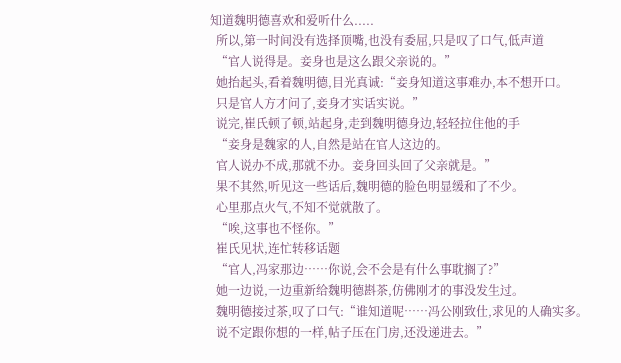知道魏明德喜欢和爱听什么.....
  所以,第一时间没有选择顶嘴,也没有委屈,只是叹了口气,低声道
  “官人说得是。妾身也是这么跟父亲说的。”
  她抬起头,看着魏明德,目光真诚:“妾身知道这事难办,本不想开口。
  只是官人方才问了,妾身才实话实说。”
  说完,崔氏顿了顿,站起身,走到魏明德身边,轻轻拉住他的手
  “妾身是魏家的人,自然是站在官人这边的。
  官人说办不成,那就不办。妾身回头回了父亲就是。”
  果不其然,听见这一些话后,魏明德的脸色明显缓和了不少。
  心里那点火气,不知不觉就散了。
  “唉,这事也不怪你。”
  崔氏见状,连忙转移话题
  “官人,冯家那边……你说,会不会是有什么事耽搁了?”
  她一边说,一边重新给魏明德斟茶,仿佛刚才的事没发生过。
  魏明德接过茶,叹了口气:“谁知道呢……冯公刚致仕,求见的人确实多。
  说不定跟你想的一样,帖子压在门房,还没递进去。”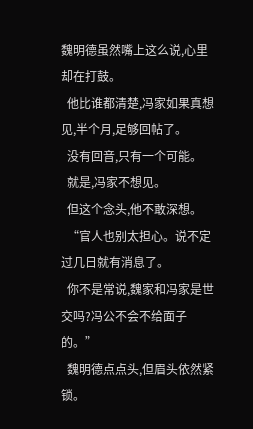魏明德虽然嘴上这么说,心里却在打鼓。
  他比谁都清楚,冯家如果真想见,半个月,足够回帖了。
  没有回音,只有一个可能。
  就是,冯家不想见。
  但这个念头,他不敢深想。
  “官人也别太担心。说不定过几日就有消息了。
  你不是常说,魏家和冯家是世交吗?冯公不会不给面子的。”
  魏明德点点头,但眉头依然紧锁。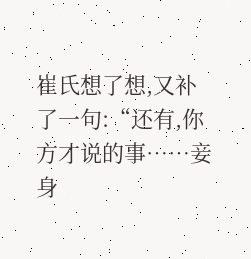崔氏想了想,又补了一句:“还有,你方才说的事……妾身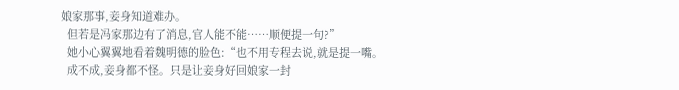娘家那事,妾身知道难办。
  但若是冯家那边有了消息,官人能不能……顺便提一句?”
  她小心翼翼地看着魏明德的脸色:“也不用专程去说,就是提一嘴。
  成不成,妾身都不怪。只是让妾身好回娘家一封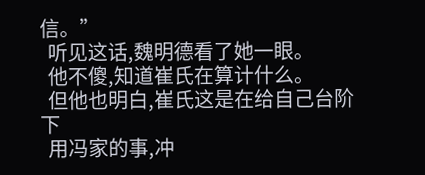信。”
  听见这话,魏明德看了她一眼。
  他不傻,知道崔氏在算计什么。
  但他也明白,崔氏这是在给自己台阶下
  用冯家的事,冲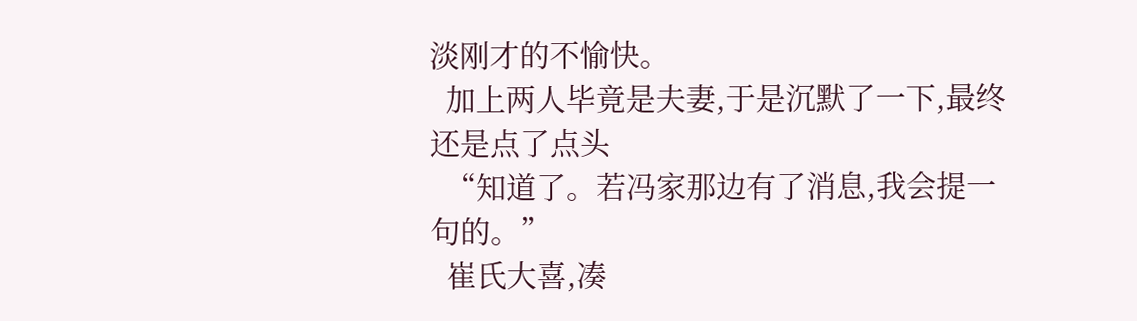淡刚才的不愉快。
  加上两人毕竟是夫妻,于是沉默了一下,最终还是点了点头
  “知道了。若冯家那边有了消息,我会提一句的。”
  崔氏大喜,凑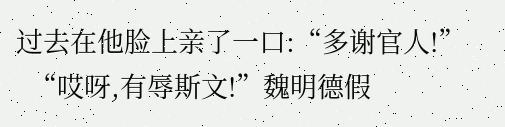过去在他脸上亲了一口:“多谢官人!”
  “哎呀,有辱斯文!”魏明德假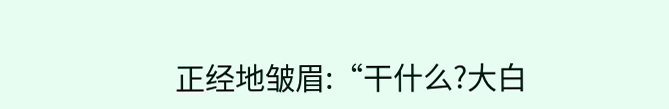正经地皱眉:“干什么?大白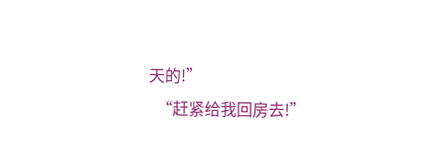天的!”
  “赶紧给我回房去!”